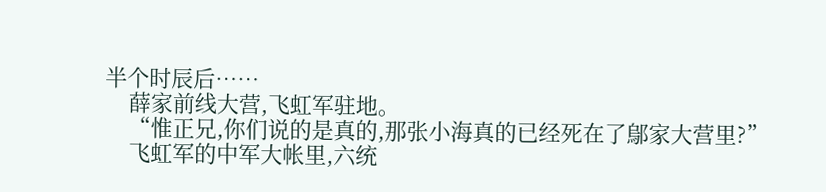半个时辰后……
    薛家前线大营,飞虹军驻地。
    “惟正兄,你们说的是真的,那张小海真的已经死在了鄔家大营里?”
    飞虹军的中军大帐里,六统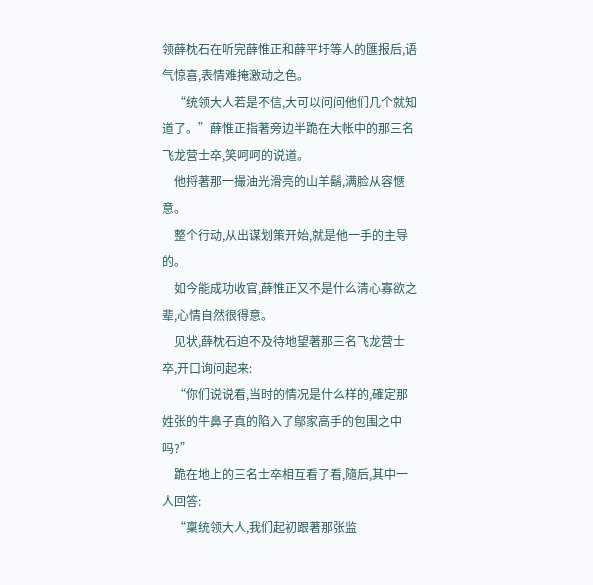领薛枕石在听完薛惟正和薛平圩等人的匯报后,语气惊喜,表情难掩激动之色。
    “统领大人若是不信,大可以问问他们几个就知道了。”薛惟正指著旁边半跪在大帐中的那三名飞龙营士卒,笑呵呵的说道。
    他捋著那一撮油光滑亮的山羊鬍,满脸从容愜意。
    整个行动,从出谋划策开始,就是他一手的主导的。
    如今能成功收官,薛惟正又不是什么清心寡欲之辈,心情自然很得意。
    见状,薛枕石迫不及待地望著那三名飞龙营士卒,开口询问起来:
    “你们说说看,当时的情况是什么样的,確定那姓张的牛鼻子真的陷入了鄔家高手的包围之中吗?”
    跪在地上的三名士卒相互看了看,隨后,其中一人回答:
    “稟统领大人,我们起初跟著那张监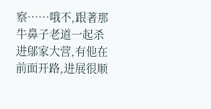察……哦不,跟著那牛鼻子老道一起杀进鄔家大营,有他在前面开路,进展很顺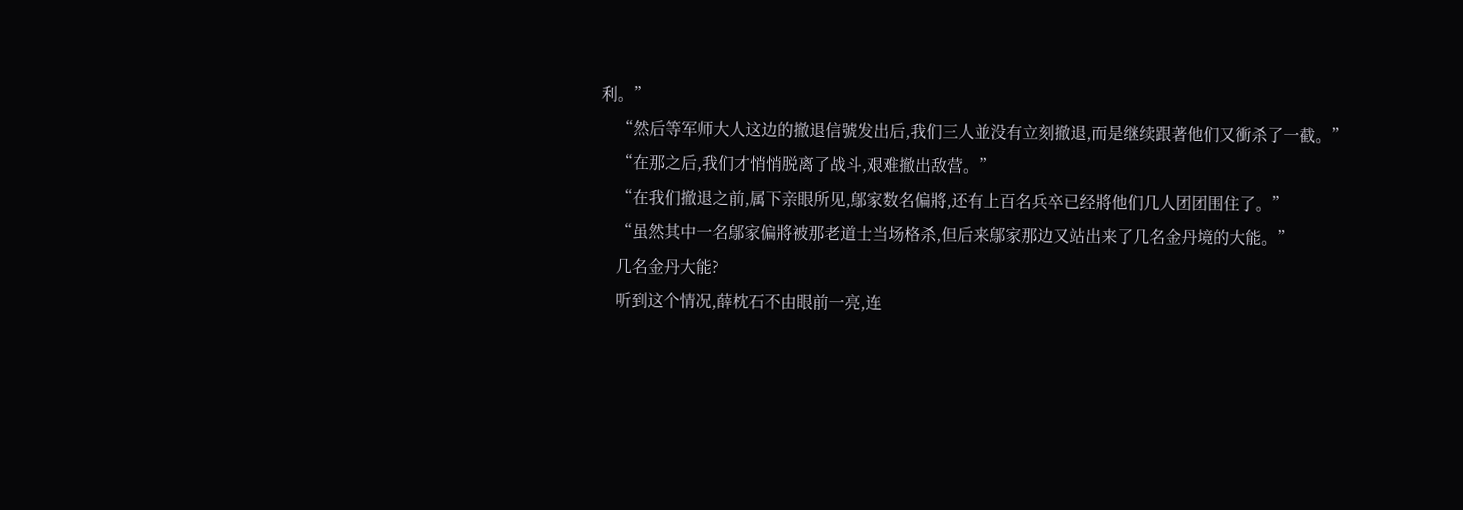利。”
    “然后等军师大人这边的撤退信號发出后,我们三人並没有立刻撤退,而是继续跟著他们又衝杀了一截。”
    “在那之后,我们才悄悄脱离了战斗,艰难撤出敌营。”
    “在我们撤退之前,属下亲眼所见,鄔家数名偏將,还有上百名兵卒已经將他们几人团团围住了。”
    “虽然其中一名鄔家偏將被那老道士当场格杀,但后来鄔家那边又站出来了几名金丹境的大能。”
    几名金丹大能?
    听到这个情况,薛枕石不由眼前一亮,连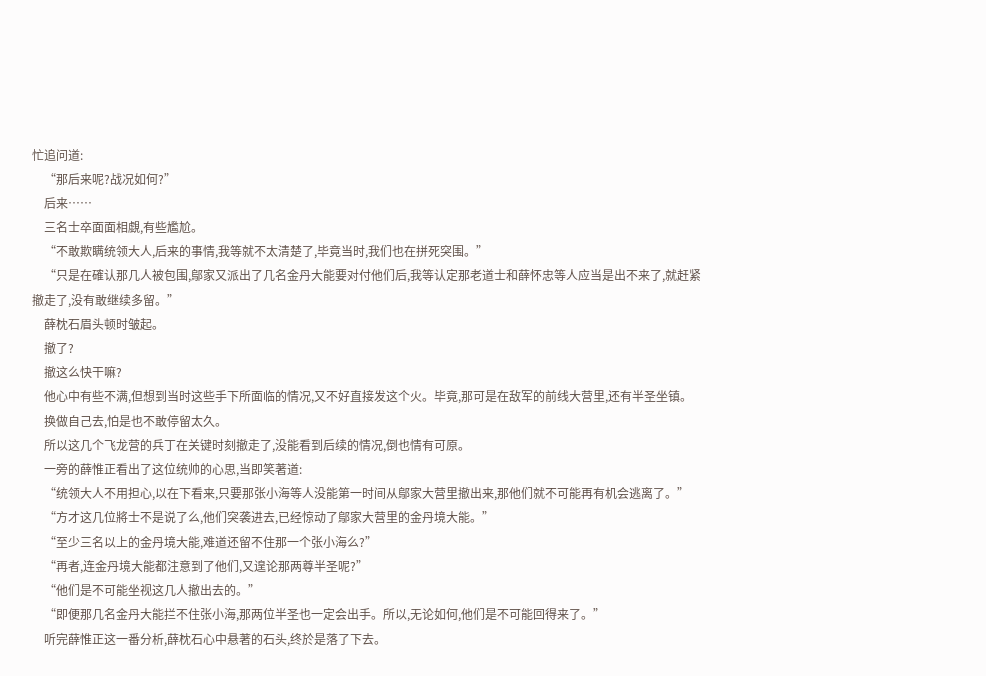忙追问道:
    “那后来呢?战况如何?”
    后来……
    三名士卒面面相覷,有些尷尬。
    “不敢欺瞒统领大人,后来的事情,我等就不太清楚了,毕竟当时,我们也在拼死突围。”
    “只是在確认那几人被包围,鄔家又派出了几名金丹大能要对付他们后,我等认定那老道士和薛怀忠等人应当是出不来了,就赶紧撤走了,没有敢继续多留。”
    薛枕石眉头顿时皱起。
    撤了?
    撤这么快干嘛?
    他心中有些不满,但想到当时这些手下所面临的情况,又不好直接发这个火。毕竟,那可是在敌军的前线大营里,还有半圣坐镇。
    换做自己去,怕是也不敢停留太久。
    所以这几个飞龙营的兵丁在关键时刻撤走了,没能看到后续的情况,倒也情有可原。
    一旁的薛惟正看出了这位统帅的心思,当即笑著道:
    “统领大人不用担心,以在下看来,只要那张小海等人没能第一时间从鄔家大营里撤出来,那他们就不可能再有机会逃离了。”
    “方才这几位將士不是说了么,他们突袭进去,已经惊动了鄔家大营里的金丹境大能。”
    “至少三名以上的金丹境大能,难道还留不住那一个张小海么?”
    “再者,连金丹境大能都注意到了他们,又遑论那两尊半圣呢?”
    “他们是不可能坐视这几人撤出去的。”
    “即便那几名金丹大能拦不住张小海,那两位半圣也一定会出手。所以,无论如何,他们是不可能回得来了。”
    听完薛惟正这一番分析,薛枕石心中悬著的石头,终於是落了下去。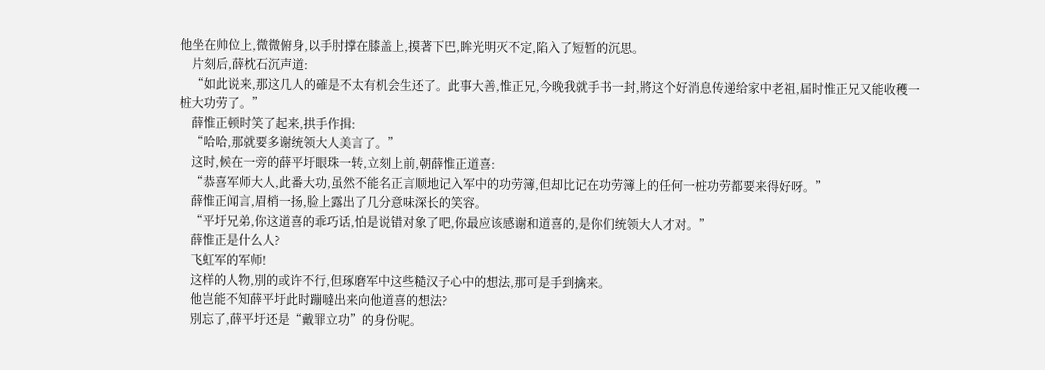他坐在帅位上,微微俯身,以手肘撑在膝盖上,摸著下巴,眸光明灭不定,陷入了短暂的沉思。
    片刻后,薛枕石沉声道:
    “如此说来,那这几人的確是不太有机会生还了。此事大善,惟正兄,今晚我就手书一封,將这个好消息传递给家中老祖,届时惟正兄又能收穫一桩大功劳了。”
    薛惟正顿时笑了起来,拱手作揖:
    “哈哈,那就要多谢统领大人美言了。”
    这时,候在一旁的薛平圩眼珠一转,立刻上前,朝薛惟正道喜:
    “恭喜军师大人,此番大功,虽然不能名正言顺地记入军中的功劳簿,但却比记在功劳簿上的任何一桩功劳都要来得好呀。”
    薛惟正闻言,眉梢一扬,脸上露出了几分意味深长的笑容。
    “平圩兄弟,你这道喜的乖巧话,怕是说错对象了吧,你最应该感谢和道喜的,是你们统领大人才对。”
    薛惟正是什么人?
    飞虹军的军师!
    这样的人物,別的或许不行,但琢磨军中这些糙汉子心中的想法,那可是手到擒来。
    他岂能不知薛平圩此时蹦噠出来向他道喜的想法?
    別忘了,薛平圩还是“戴罪立功”的身份呢。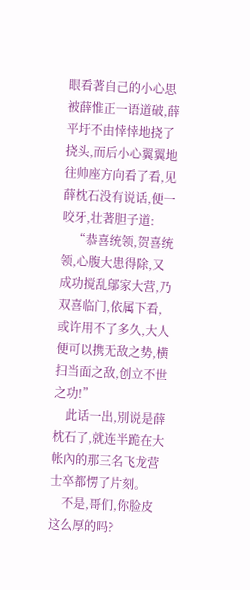眼看著自己的小心思被薛惟正一语道破,薛平圩不由悻悻地挠了挠头,而后小心翼翼地往帅座方向看了看,见薛枕石没有说话,便一咬牙,壮著胆子道:
    “恭喜统领,贺喜统领,心腹大患得除,又成功搅乱鄔家大营,乃双喜临门,依属下看,或许用不了多久,大人便可以携无敌之势,横扫当面之敌,创立不世之功!”
    此话一出,別说是薛枕石了,就连半跪在大帐內的那三名飞龙营士卒都愣了片刻。
    不是,哥们,你脸皮这么厚的吗?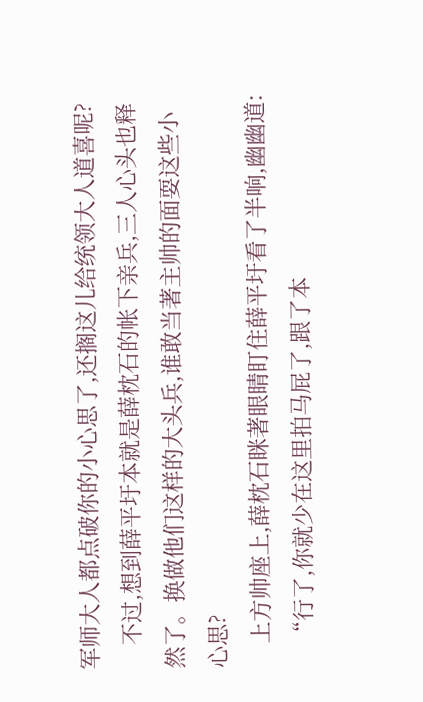军师大人都点破你的小心思了,还搁这儿给统领大人道喜呢?
    不过,想到薛平圩本就是薛枕石的帐下亲兵,三人心头也释然了。换做他们这样的大头兵,谁敢当著主帅的面耍这些小心思?
    上方帅座上,薛枕石眯著眼睛盯住薛平圩看了半响,幽幽道:
    “行了,你就少在这里拍马屁了,跟了本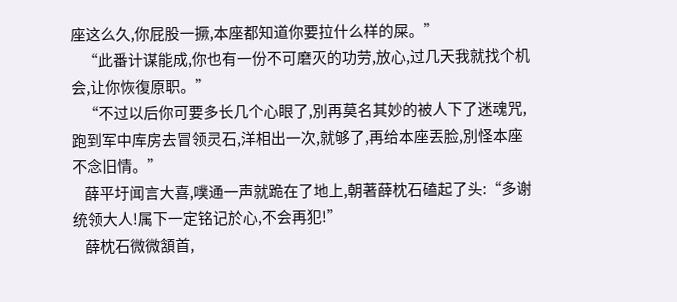座这么久,你屁股一撅,本座都知道你要拉什么样的屎。”
    “此番计谋能成,你也有一份不可磨灭的功劳,放心,过几天我就找个机会,让你恢復原职。”
    “不过以后你可要多长几个心眼了,別再莫名其妙的被人下了迷魂咒,跑到军中库房去冒领灵石,洋相出一次,就够了,再给本座丟脸,別怪本座不念旧情。”
    薛平圩闻言大喜,噗通一声就跪在了地上,朝著薛枕石磕起了头:“多谢统领大人!属下一定铭记於心,不会再犯!”
    薛枕石微微頷首,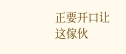正要开口让这傢伙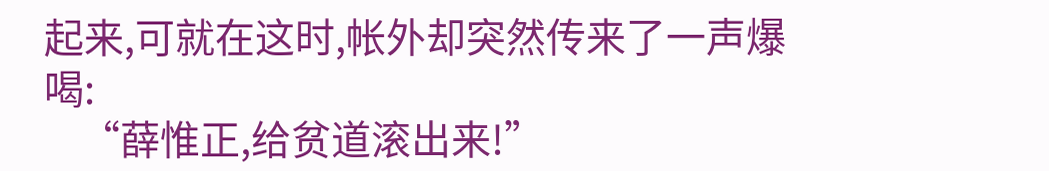起来,可就在这时,帐外却突然传来了一声爆喝:
    “薛惟正,给贫道滚出来!”